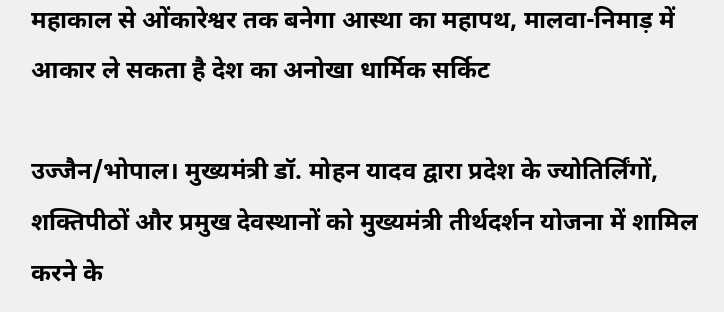महाकाल से ओंकारेश्वर तक बनेगा आस्था का महापथ, मालवा-निमाड़ में आकार ले सकता है देश का अनोखा धार्मिक सर्किट

उज्जैन/भोपाल। मुख्यमंत्री डॉ. मोहन यादव द्वारा प्रदेश के ज्योतिर्लिंगों, शक्तिपीठों और प्रमुख देवस्थानों को मुख्यमंत्री तीर्थदर्शन योजना में शामिल करने के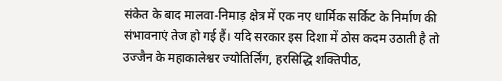संकेत के बाद मालवा-निमाड़ क्षेत्र में एक नए धार्मिक सर्किट के निर्माण की संभावनाएं तेज हो गई हैं। यदि सरकार इस दिशा में ठोस कदम उठाती है तो उज्जैन के महाकालेश्वर ज्योतिर्लिंग, हरसिद्धि शक्तिपीठ,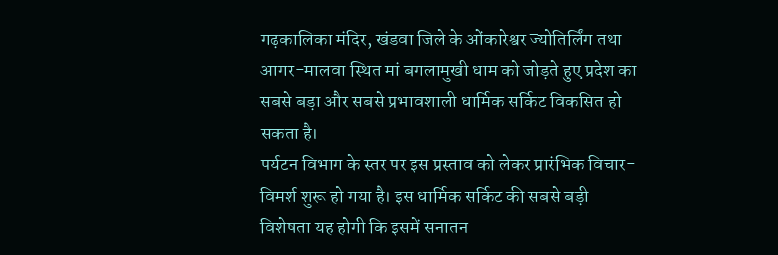गढ़कालिका मंदिर, खंडवा जिले के ओंकारेश्वर ज्योतिर्लिंग तथा आगर-मालवा स्थित मां बगलामुखी धाम को जोड़ते हुए प्रदेश का सबसे बड़ा और सबसे प्रभावशाली धार्मिक सर्किट विकसित हो सकता है।
पर्यटन विभाग के स्तर पर इस प्रस्ताव को लेकर प्रारंभिक विचार-विमर्श शुरू हो गया है। इस धार्मिक सर्किट की सबसे बड़ी विशेषता यह होगी कि इसमें सनातन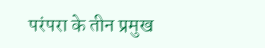परंपरा के तीन प्रमुख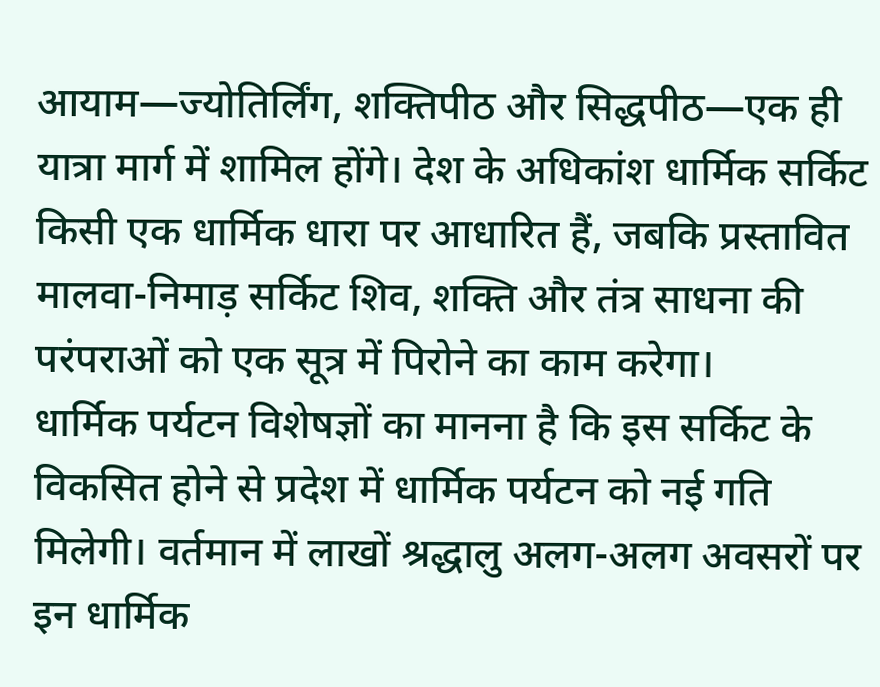आयाम—ज्योतिर्लिंग, शक्तिपीठ और सिद्धपीठ—एक ही यात्रा मार्ग में शामिल होंगे। देश के अधिकांश धार्मिक सर्किट किसी एक धार्मिक धारा पर आधारित हैं, जबकि प्रस्तावित मालवा-निमाड़ सर्किट शिव, शक्ति और तंत्र साधना की परंपराओं को एक सूत्र में पिरोने का काम करेगा।
धार्मिक पर्यटन विशेषज्ञों का मानना है कि इस सर्किट के विकसित होने से प्रदेश में धार्मिक पर्यटन को नई गति मिलेगी। वर्तमान में लाखों श्रद्धालु अलग-अलग अवसरों पर इन धार्मिक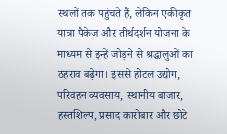स्थलों तक पहुंचते हैं, लेकिन एकीकृत यात्रा पैकेज और तीर्थदर्शन योजना के माध्यम से इन्हें जोड़ने से श्रद्धालुओं का ठहराव बढ़ेगा। इससे होटल उद्योग, परिवहन व्यवसाय, स्थानीय बाजार, हस्तशिल्प, प्रसाद कारोबार और छोटे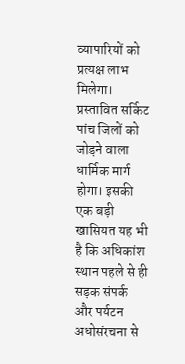व्यापारियों को प्रत्यक्ष लाभ मिलेगा।
प्रस्तावित सर्किट पांच जिलों को जोड़ने वाला धार्मिक मार्ग होगा। इसकी एक बड़ी खासियत यह भी है कि अधिकांश स्थान पहले से ही सड़क संपर्क और पर्यटन अधोसंरचना से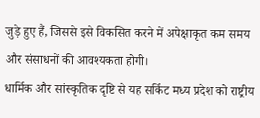जुड़े हुए हैं, जिससे इसे विकसित करने में अपेक्षाकृत कम समय और संसाधनों की आवश्यकता होगी।
धार्मिक और सांस्कृतिक दृष्टि से यह सर्किट मध्य प्रदेश को राष्ट्रीय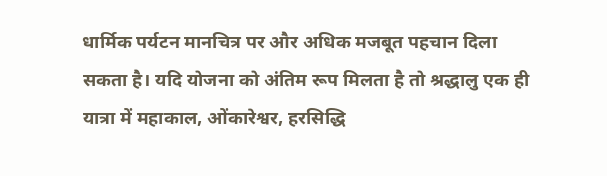धार्मिक पर्यटन मानचित्र पर और अधिक मजबूत पहचान दिला सकता है। यदि योजना को अंतिम रूप मिलता है तो श्रद्धालु एक ही यात्रा में महाकाल, ओंकारेश्वर, हरसिद्धि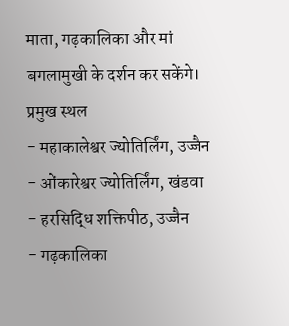माता, गढ़कालिका और मां बगलामुखी के दर्शन कर सकेंगे।
प्रमुख स्थल
- महाकालेश्वर ज्योतिर्लिंग, उज्जैन
- ओंकारेश्वर ज्योतिर्लिंग, खंडवा
- हरसिद्धि शक्तिपीठ, उज्जैन
- गढ़कालिका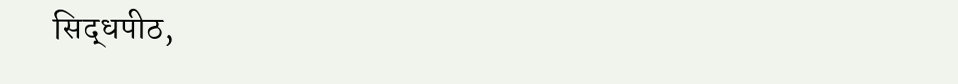सिद्धपीठ,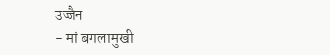उज्जैन
- मां बगलामुखी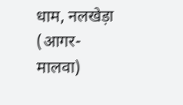धाम, नलखेड़ा (आगर-मालवा)